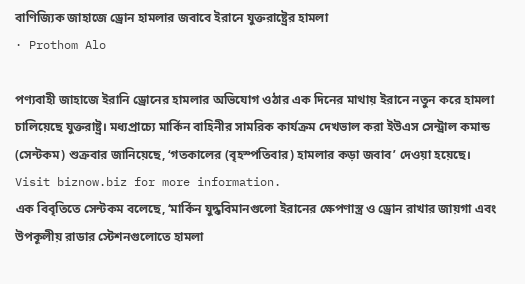বাণিজ্যিক জাহাজে ড্রোন হামলার জবাবে ইরানে যুক্তরাষ্ট্রের হামলা
· Prothom Alo

পণ্যবাহী জাহাজে ইরানি ড্রোনের হামলার অভিযোগ ওঠার এক দিনের মাথায় ইরানে নতুন করে হামলা চালিয়েছে যুক্তরাষ্ট্র। মধ্যপ্রাচ্যে মার্কিন বাহিনীর সামরিক কার্যক্রম দেখভাল করা ইউএস সেন্ট্রাল কমান্ড (সেন্টকম) শুক্রবার জানিয়েছে, ‘গতকালের (বৃহস্পতিবার) হামলার কড়া জবাব’ দেওয়া হয়েছে।
Visit biznow.biz for more information.
এক বিবৃতিতে সেন্টকম বলেছে, ‘মার্কিন যুদ্ধবিমানগুলো ইরানের ক্ষেপণাস্ত্র ও ড্রোন রাখার জায়গা এবং উপকূলীয় রাডার স্টেশনগুলোতে হামলা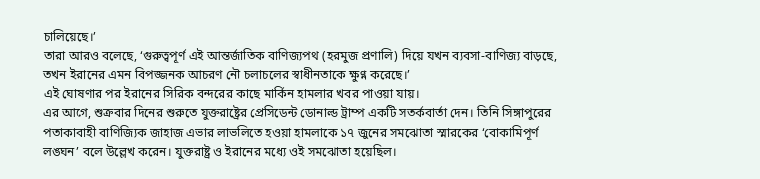চালিয়েছে।’
তারা আরও বলেছে, ‘গুরুত্বপূর্ণ এই আন্তর্জাতিক বাণিজ্যপথ (হরমুজ প্রণালি) দিয়ে যখন ব্যবসা-বাণিজ্য বাড়ছে, তখন ইরানের এমন বিপজ্জনক আচরণ নৌ চলাচলের স্বাধীনতাকে ক্ষুণ্ন করেছে।’
এই ঘোষণার পর ইরানের সিরিক বন্দরের কাছে মার্কিন হামলার খবর পাওয়া যায়।
এর আগে, শুক্রবার দিনের শুরুতে যুক্তরাষ্ট্রের প্রেসিডেন্ট ডোনাল্ড ট্রাম্প একটি সতর্কবার্তা দেন। তিনি সিঙ্গাপুরের পতাকাবাহী বাণিজ্যিক জাহাজ এভার লাভলিতে হওয়া হামলাকে ১৭ জুনের সমঝোতা স্মারকের ‘বোকামিপূর্ণ লঙ্ঘন’ বলে উল্লেখ করেন। যুক্তরাষ্ট্র ও ইরানের মধ্যে ওই সমঝোতা হয়েছিল।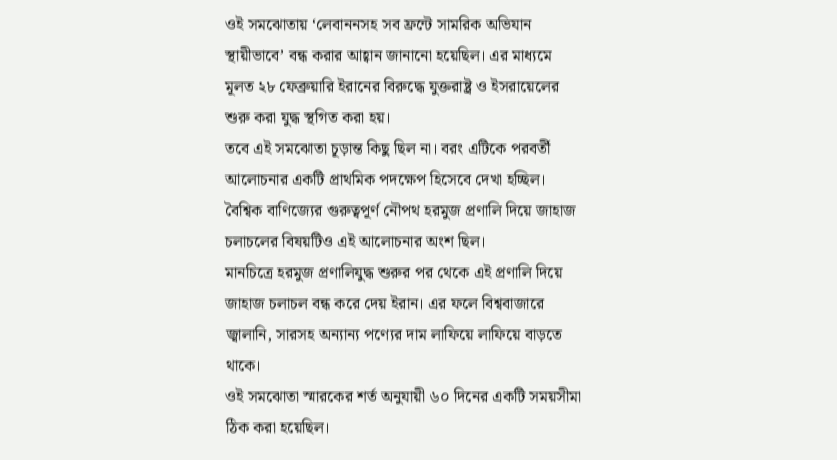ওই সমঝোতায় ‘লেবাননসহ সব ফ্রন্টে সামরিক অভিযান স্থায়ীভাবে’ বন্ধ করার আহ্বান জানানো হয়েছিল। এর মাধ্যমে মূলত ২৮ ফেব্রুয়ারি ইরানের বিরুদ্ধে যুক্তরাষ্ট্র ও ইসরায়েলের শুরু করা যুদ্ধ স্থগিত করা হয়।
তবে এই সমঝোতা চূড়ান্ত কিছু ছিল না। বরং এটিকে পরবর্তী আলোচনার একটি প্রাথমিক পদক্ষেপ হিসেবে দেখা হচ্ছিল। বৈশ্বিক বাণিজ্যের গুরুত্বপূর্ণ নৌপথ হরমুজ প্রণালি দিয়ে জাহাজ চলাচলের বিষয়টিও এই আলোচনার অংশ ছিল।
মানচিত্রে হরমুজ প্রণালিযুদ্ধ শুরুর পর থেকে এই প্রণালি দিয়ে জাহাজ চলাচল বন্ধ করে দেয় ইরান। এর ফলে বিশ্ববাজারে জ্বালানি, সারসহ অন্যান্য পণ্যের দাম লাফিয়ে লাফিয়ে বাড়তে থাকে।
ওই সমঝোতা স্মারকের শর্ত অনুযায়ী ৬০ দিনের একটি সময়সীমা ঠিক করা হয়েছিল।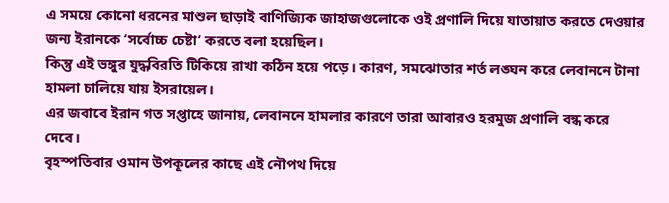এ সময়ে কোনো ধরনের মাশুল ছাড়াই বাণিজ্যিক জাহাজগুলোকে ওই প্রণালি দিয়ে যাতায়াত করতে দেওয়ার জন্য ইরানকে ‘সর্বোচ্চ চেষ্টা’ করতে বলা হয়েছিল।
কিন্তু এই ভঙ্গুর যুদ্ধবিরতি টিকিয়ে রাখা কঠিন হয়ে পড়ে। কারণ, সমঝোতার শর্ত লঙ্ঘন করে লেবাননে টানা হামলা চালিয়ে যায় ইসরায়েল।
এর জবাবে ইরান গত সপ্তাহে জানায়, লেবাননে হামলার কারণে তারা আবারও হরমুজ প্রণালি বন্ধ করে দেবে।
বৃহস্পতিবার ওমান উপকূলের কাছে এই নৌপথ দিয়ে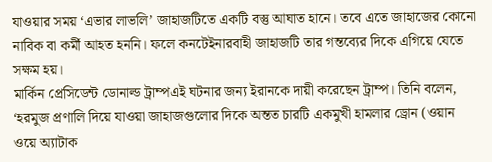যাওয়ার সময় ‘এভার লাভলি’ জাহাজটিতে একটি বস্তু আঘাত হানে। তবে এতে জাহাজের কোনো নাবিক বা কর্মী আহত হননি। ফলে কনটেইনারবাহী জাহাজটি তার গন্তব্যের দিকে এগিয়ে যেতে সক্ষম হয়।
মার্কিন প্রেসিডেন্ট ডোনাল্ড ট্রাম্পএই ঘটনার জন্য ইরানকে দায়ী করেছেন ট্রাম্প। তিনি বলেন, ‘হরমুজ প্রণালি দিয়ে যাওয়া জাহাজগুলোর দিকে অন্তত চারটি একমুখী হামলার ড্রোন (ওয়ান ওয়ে অ্যাটাক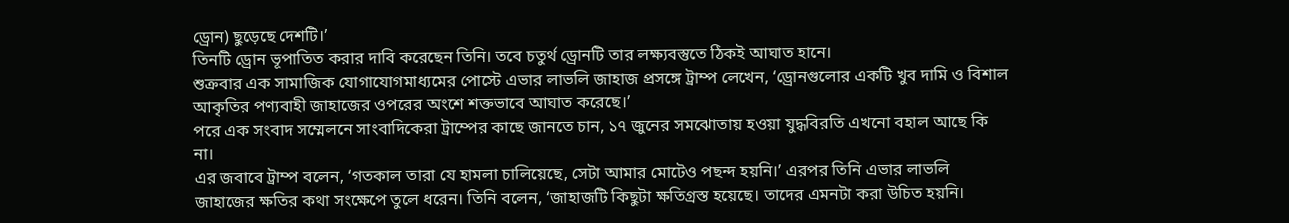ড্রোন) ছুড়েছে দেশটি।’
তিনটি ড্রোন ভূপাতিত করার দাবি করেছেন তিনি। তবে চতুর্থ ড্রোনটি তার লক্ষ্যবস্তুতে ঠিকই আঘাত হানে।
শুক্রবার এক সামাজিক যোগাযোগমাধ্যমের পোস্টে এভার লাভলি জাহাজ প্রসঙ্গে ট্রাম্প লেখেন, ‘ড্রোনগুলোর একটি খুব দামি ও বিশাল আকৃতির পণ্যবাহী জাহাজের ওপরের অংশে শক্তভাবে আঘাত করেছে।’
পরে এক সংবাদ সম্মেলনে সাংবাদিকেরা ট্রাম্পের কাছে জানতে চান, ১৭ জুনের সমঝোতায় হওয়া যুদ্ধবিরতি এখনো বহাল আছে কি না।
এর জবাবে ট্রাম্প বলেন, ‘গতকাল তারা যে হামলা চালিয়েছে, সেটা আমার মোটেও পছন্দ হয়নি।’ এরপর তিনি এভার লাভলি জাহাজের ক্ষতির কথা সংক্ষেপে তুলে ধরেন। তিনি বলেন, ‘জাহাজটি কিছুটা ক্ষতিগ্রস্ত হয়েছে। তাদের এমনটা করা উচিত হয়নি।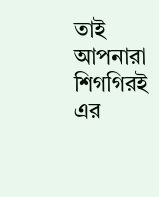তাই আপনারা শিগগিরই এর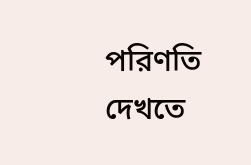পরিণতি দেখতে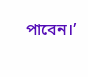পাবেন।’